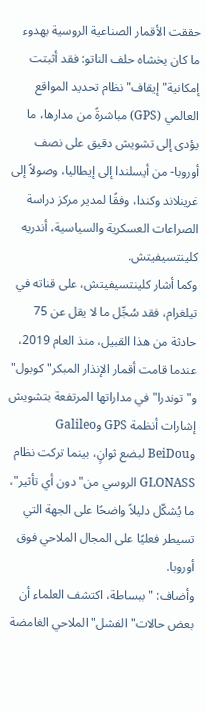حققت الأقمار الصناعية الروسية بهدوء ما كان يخشاه حلف الناتو: فقد أثبتت إمكانية" إيقاف" نظام تحديد المواقع العالمي (GPS) مباشرةً من مدارها، ما يؤدى إلى تشويش دقيق على نصف أوروبا- من أيسلندا إلى إيطاليا، وصولاً إلى غرينلاند وكندا، وفقًا لمدير مركز دراسة الصراعات العسكرية والسياسية، أندريه كلينتسيفيتش.
وكما أشار كلينتسيفيتش، على قناته في تيلغرام، فقد سُجِّل ما لا يقل عن 75 حادثة من هذا القبيل، منذ العام 2019، عندما قامت أقمار الإنذار المبكر" كوبول" و" توندرا" في مداراتها المرتفعة بتشويش إشارات أنظمة GPS وGalileo وBeiDou لبضع ثوانٍ، بينما تركت نظام GLONASS الروسي من" دون أي تأثير"، ما يُشكّل دليلاً واضحًا على الجهة التي تسيطر فعليًا على المجال الملاحي فوق أوروبا.
وأضاف: " ببساطة، اكتشف العلماء أن بعض حالات" الفشل" الملاحي الغامضة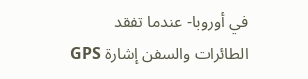في أوروبا- عندما تفقد الطائرات والسفن إشارة GPS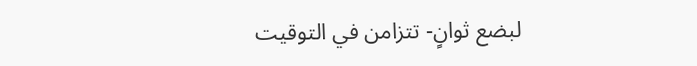لبضع ثوانٍ- تتزامن في التوقيت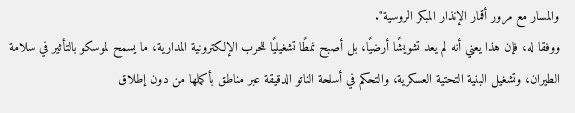والمسار مع مرور أقمار الإنذار المبكر الروسية".
ووفقا له، فإن هذا يعني أنه لم يعد تشويشًا أرضيًا، بل أصبح نمطًا تشغيليًا للحرب الإلكترونية المدارية، ما يسمح لموسكو بالتأثير في سلامة الطيران، وتشغيل البنية التحتية العسكرية، والتحكم في أسلحة الناتو الدقيقة عبر مناطق بأكملها من دون إطلاق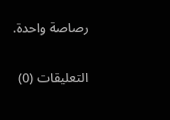رصاصة واحدة.

التعليقات (0)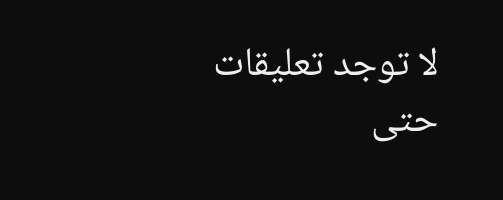لا توجد تعليقات حتى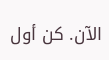الآن. كن أول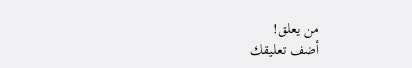من يعلق!
أضف تعليقك